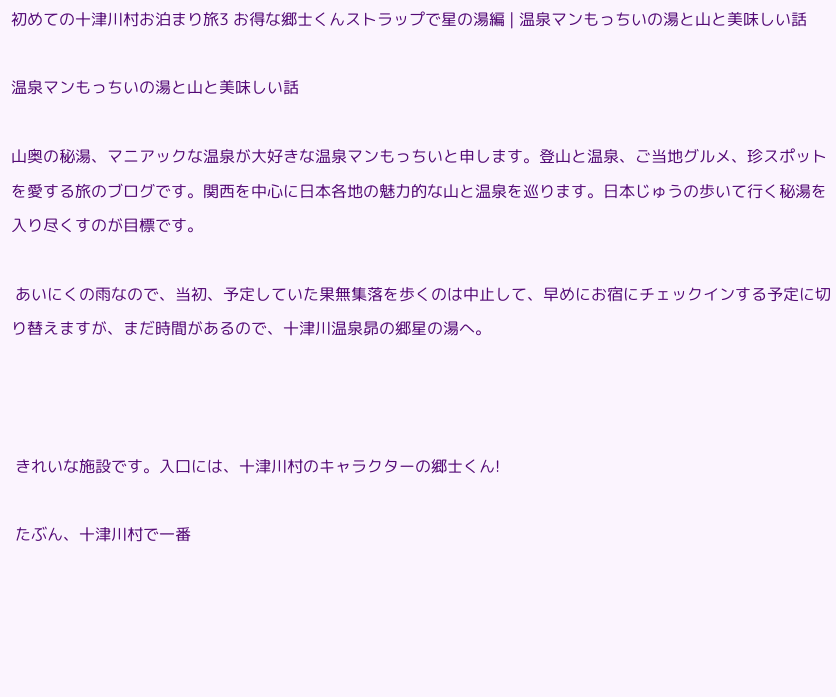初めての十津川村お泊まり旅3 お得な郷士くんストラップで星の湯編 | 温泉マンもっちいの湯と山と美味しい話

温泉マンもっちいの湯と山と美味しい話

山奥の秘湯、マニアックな温泉が大好きな温泉マンもっちいと申します。登山と温泉、ご当地グルメ、珍スポットを愛する旅のブログです。関西を中心に日本各地の魅力的な山と温泉を巡ります。日本じゅうの歩いて行く秘湯を入り尽くすのが目標です。

 あいにくの雨なので、当初、予定していた果無集落を歩くのは中止して、早めにお宿にチェックインする予定に切り替えますが、まだ時間があるので、十津川温泉昴の郷星の湯へ。



 きれいな施設です。入口には、十津川村のキャラクターの郷士くん!

 たぶん、十津川村で一番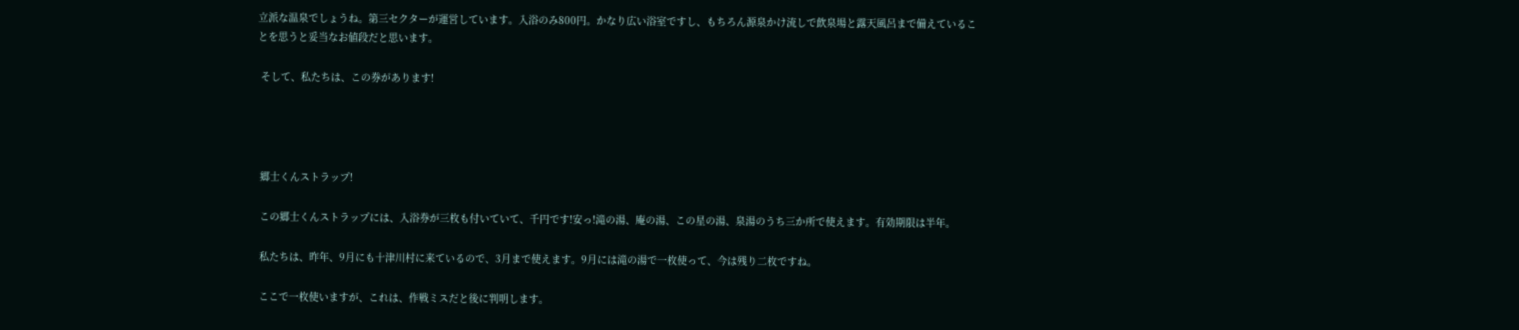立派な温泉でしょうね。第三セクターが運営しています。入浴のみ800円。かなり広い浴室ですし、もちろん源泉かけ流しで飲泉場と露天風呂まで備えていることを思うと妥当なお値段だと思います。

 そして、私たちは、この券があります!




 郷士くんストラップ!

 この郷士くんストラップには、入浴券が三枚も付いていて、千円です!安っ!滝の湯、庵の湯、この星の湯、泉湯のうち三か所で使えます。有効期限は半年。

 私たちは、昨年、9月にも十津川村に来ているので、3月まで使えます。9月には滝の湯で一枚使って、今は残り二枚ですね。

 ここで一枚使いますが、これは、作戦ミスだと後に判明します。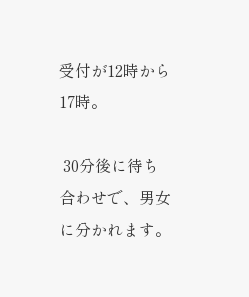受付が12時から17時。

 30分後に待ち合わせで、男女に分かれます。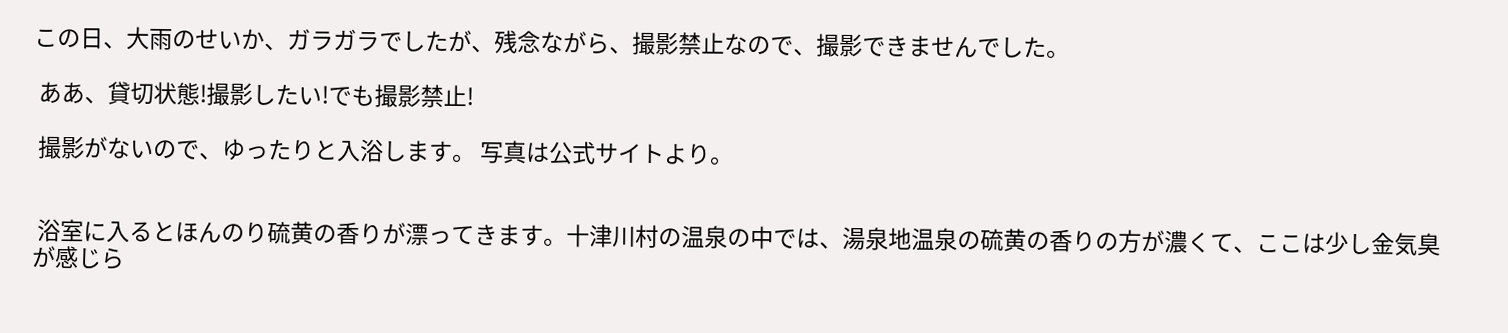この日、大雨のせいか、ガラガラでしたが、残念ながら、撮影禁止なので、撮影できませんでした。

 ああ、貸切状態!撮影したい!でも撮影禁止!

 撮影がないので、ゆったりと入浴します。 写真は公式サイトより。


 浴室に入るとほんのり硫黄の香りが漂ってきます。十津川村の温泉の中では、湯泉地温泉の硫黄の香りの方が濃くて、ここは少し金気臭が感じら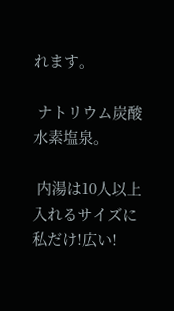れます。

 ナトリウム炭酸水素塩泉。

 内湯は10人以上入れるサイズに私だけ!広い!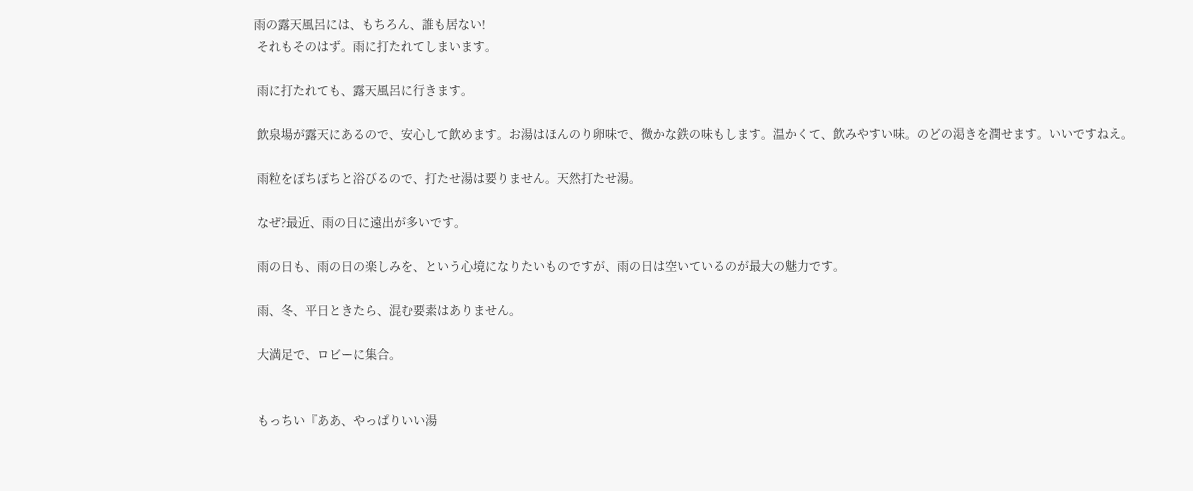雨の露天風呂には、もちろん、誰も居ない!
 それもそのはず。雨に打たれてしまいます。

 雨に打たれても、露天風呂に行きます。

 飲泉場が露天にあるので、安心して飲めます。お湯はほんのり卵味で、微かな鉄の味もします。温かくて、飲みやすい味。のどの渇きを潤せます。いいですねえ。

 雨粒をぽちぽちと浴びるので、打たせ湯は要りません。天然打たせ湯。

 なぜ?最近、雨の日に遠出が多いです。

 雨の日も、雨の日の楽しみを、という心境になりたいものですが、雨の日は空いているのが最大の魅力です。

 雨、冬、平日ときたら、混む要素はありません。

 大満足で、ロビーに集合。


 もっちい『ああ、やっぱりいい湯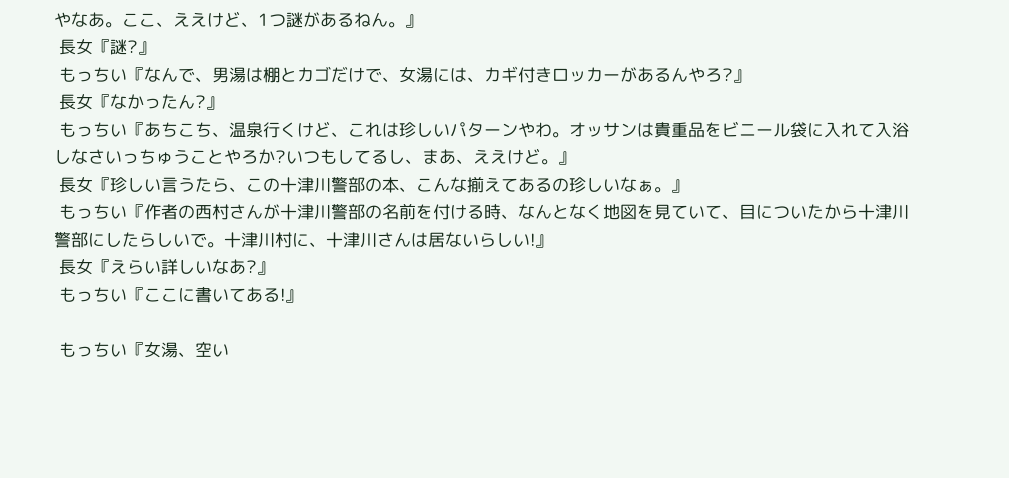やなあ。ここ、ええけど、1つ謎があるねん。』
 長女『謎?』
 もっちい『なんで、男湯は棚とカゴだけで、女湯には、カギ付きロッカーがあるんやろ?』
 長女『なかったん?』
 もっちい『あちこち、温泉行くけど、これは珍しいパターンやわ。オッサンは貴重品をビニール袋に入れて入浴しなさいっちゅうことやろか?いつもしてるし、まあ、ええけど。』
 長女『珍しい言うたら、この十津川警部の本、こんな揃えてあるの珍しいなぁ。』
 もっちい『作者の西村さんが十津川警部の名前を付ける時、なんとなく地図を見ていて、目についたから十津川警部にしたらしいで。十津川村に、十津川さんは居ないらしい!』
 長女『えらい詳しいなあ?』
 もっちい『ここに書いてある!』

 もっちい『女湯、空い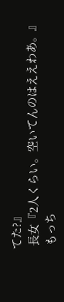てた?』
 長女『2人くらい。空いてんのはええわあ。』
 もっち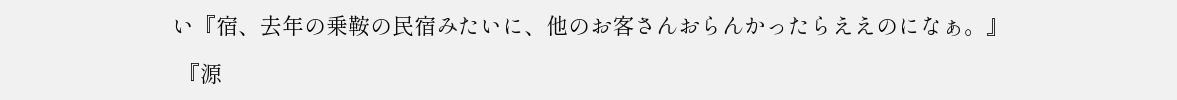い『宿、去年の乗鞍の民宿みたいに、他のお客さんおらんかったらええのになぁ。』

 『源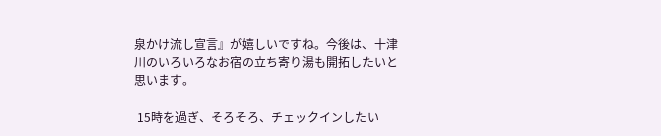泉かけ流し宣言』が嬉しいですね。今後は、十津川のいろいろなお宿の立ち寄り湯も開拓したいと思います。

 15時を過ぎ、そろそろ、チェックインしたい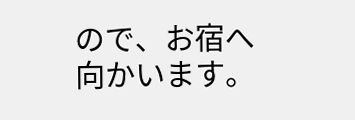ので、お宿へ向かいます。